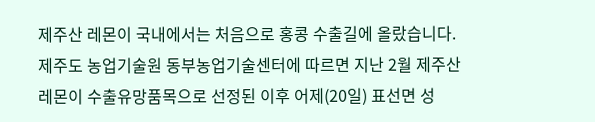제주산 레몬이 국내에서는 처음으로 홍콩 수출길에 올랐습니다.
제주도 농업기술원 동부농업기술센터에 따르면 지난 2월 제주산 레몬이 수출유망품목으로 선정된 이후 어제(20일) 표선면 성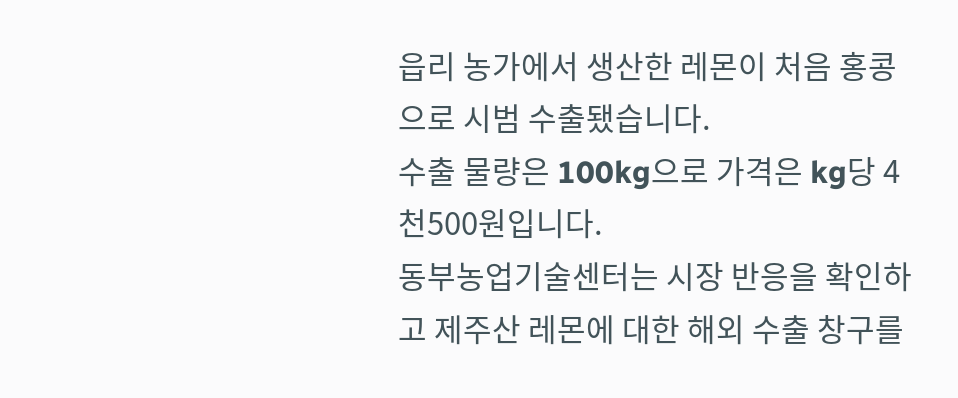읍리 농가에서 생산한 레몬이 처음 홍콩으로 시범 수출됐습니다.
수출 물량은 100kg으로 가격은 kg당 4천500원입니다.
동부농업기술센터는 시장 반응을 확인하고 제주산 레몬에 대한 해외 수출 창구를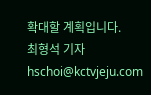확대할 계획입니다.
최형석 기자
hschoi@kctvjeju.com